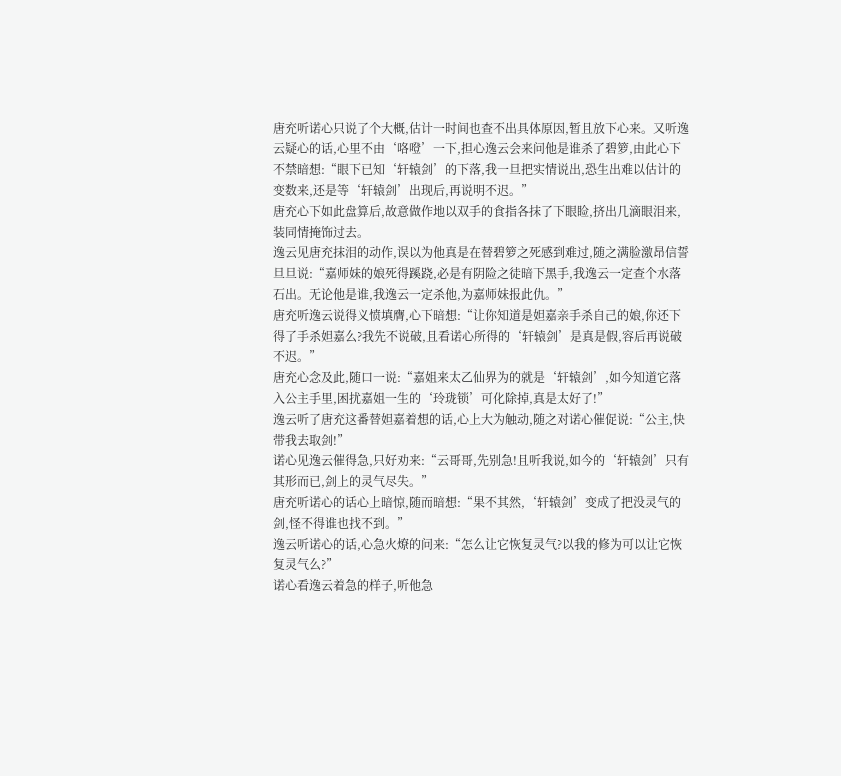唐充听诺心只说了个大概,估计一时间也查不出具体原因,暂且放下心来。又听逸云疑心的话,心里不由‘咯噔’一下,担心逸云会来问他是谁杀了碧箩,由此心下不禁暗想:“眼下已知‘轩辕剑’的下落,我一旦把实情说出,恐生出难以估计的变数来,还是等‘轩辕剑’出现后,再说明不迟。”
唐充心下如此盘算后,故意做作地以双手的食指各抹了下眼睑,挤出几滴眼泪来,装同情掩饰过去。
逸云见唐充抹泪的动作,误以为他真是在替碧箩之死感到难过,随之满脸激昂信誓旦旦说:“嘉师妹的娘死得蹊跷,必是有阴险之徒暗下黑手,我逸云一定查个水落石出。无论他是谁,我逸云一定杀他,为嘉师妹报此仇。”
唐充听逸云说得义愤填膺,心下暗想:“让你知道是妲嘉亲手杀自己的娘,你还下得了手杀妲嘉么?我先不说破,且看诺心所得的‘轩辕剑’是真是假,容后再说破不迟。”
唐充心念及此,随口一说:“嘉姐来太乙仙界为的就是‘轩辕剑’,如今知道它落入公主手里,困扰嘉姐一生的‘玲珑锁’可化除掉,真是太好了!”
逸云听了唐充这番替妲嘉着想的话,心上大为触动,随之对诺心催促说:“公主,快带我去取剑!”
诺心见逸云催得急,只好劝来:“云哥哥,先别急!且听我说,如今的‘轩辕剑’只有其形而已,剑上的灵气尽失。”
唐充听诺心的话心上暗惊,随而暗想:“果不其然,‘轩辕剑’变成了把没灵气的剑,怪不得谁也找不到。”
逸云听诺心的话,心急火燎的问来:“怎么让它恢复灵气?以我的修为可以让它恢复灵气么?”
诺心看逸云着急的样子,听他急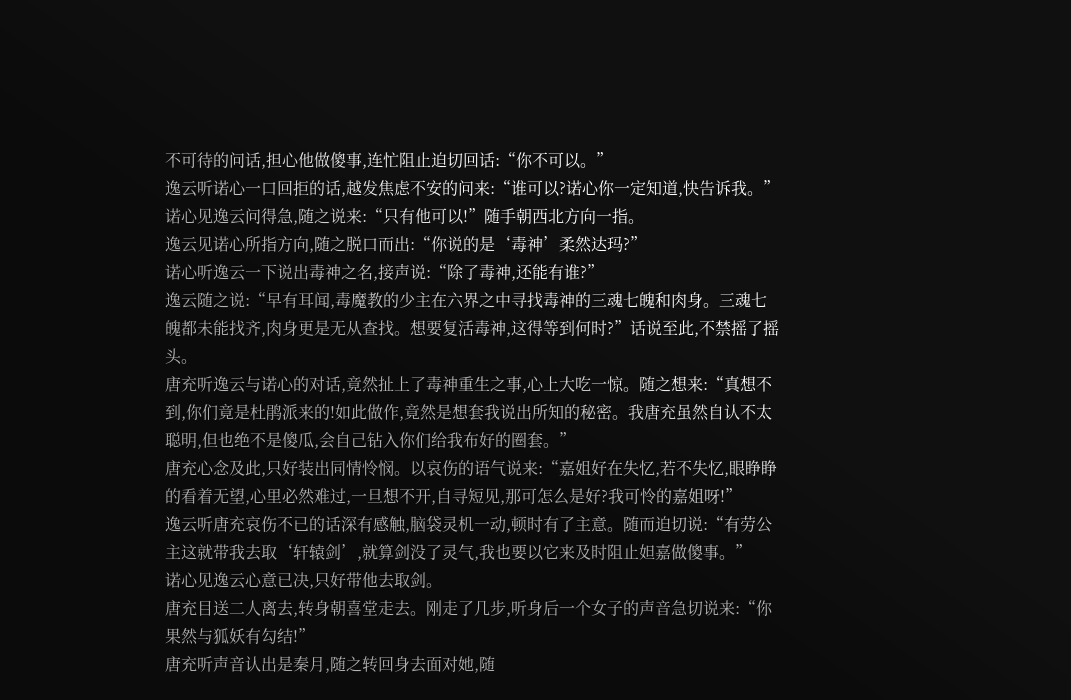不可待的问话,担心他做傻事,连忙阻止迫切回话:“你不可以。”
逸云听诺心一口回拒的话,越发焦虑不安的问来:“谁可以?诺心你一定知道,快告诉我。”
诺心见逸云问得急,随之说来:“只有他可以!”随手朝西北方向一指。
逸云见诺心所指方向,随之脱口而出:“你说的是‘毒神’柔然达玛?”
诺心听逸云一下说出毒神之名,接声说:“除了毒神,还能有谁?”
逸云随之说:“早有耳闻,毒魔教的少主在六界之中寻找毒神的三魂七魄和肉身。三魂七魄都未能找齐,肉身更是无从查找。想要复活毒神,这得等到何时?”话说至此,不禁摇了摇头。
唐充听逸云与诺心的对话,竟然扯上了毒神重生之事,心上大吃一惊。随之想来:“真想不到,你们竟是杜鹃派来的!如此做作,竟然是想套我说出所知的秘密。我唐充虽然自认不太聪明,但也绝不是傻瓜,会自己钻入你们给我布好的圈套。”
唐充心念及此,只好装出同情怜悯。以哀伤的语气说来:“嘉姐好在失忆,若不失忆,眼睁睁的看着无望,心里必然难过,一旦想不开,自寻短见,那可怎么是好?我可怜的嘉姐呀!”
逸云听唐充哀伤不已的话深有感触,脑袋灵机一动,顿时有了主意。随而迫切说:“有劳公主这就带我去取‘轩辕剑’,就算剑没了灵气,我也要以它来及时阻止妲嘉做傻事。”
诺心见逸云心意已决,只好带他去取剑。
唐充目送二人离去,转身朝喜堂走去。刚走了几步,听身后一个女子的声音急切说来:“你果然与狐妖有勾结!”
唐充听声音认出是秦月,随之转回身去面对她,随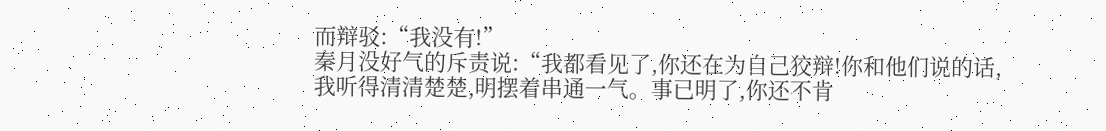而辩驳:“我没有!”
秦月没好气的斥责说:“我都看见了,你还在为自己狡辩!你和他们说的话,我听得清清楚楚,明摆着串通一气。事已明了,你还不肯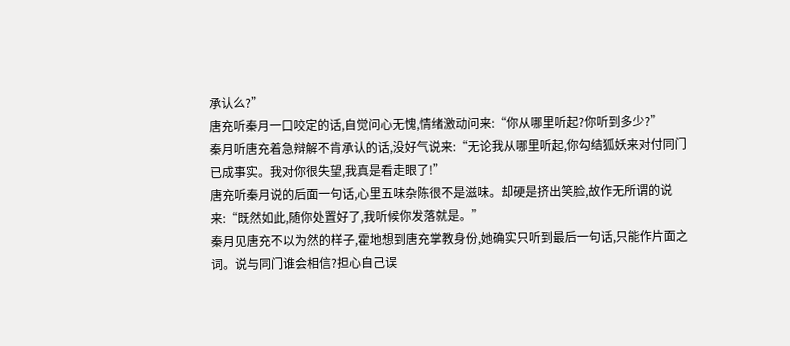承认么?”
唐充听秦月一口咬定的话,自觉问心无愧,情绪激动问来:“你从哪里听起?你听到多少?”
秦月听唐充着急辩解不肯承认的话,没好气说来:“无论我从哪里听起,你勾结狐妖来对付同门已成事实。我对你很失望,我真是看走眼了!”
唐充听秦月说的后面一句话,心里五味杂陈很不是滋味。却硬是挤出笑脸,故作无所谓的说来:“既然如此,随你处置好了,我听候你发落就是。”
秦月见唐充不以为然的样子,霍地想到唐充掌教身份,她确实只听到最后一句话,只能作片面之词。说与同门谁会相信?担心自己误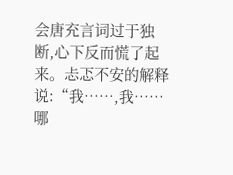会唐充言词过于独断,心下反而慌了起来。忐忑不安的解释说:“我……,我……哪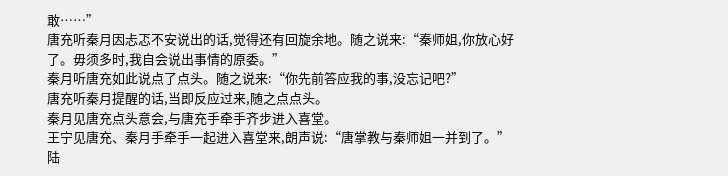敢……”
唐充听秦月因忐忑不安说出的话,觉得还有回旋余地。随之说来:“秦师姐,你放心好了。毋须多时,我自会说出事情的原委。”
秦月听唐充如此说点了点头。随之说来:“你先前答应我的事,没忘记吧?”
唐充听秦月提醒的话,当即反应过来,随之点点头。
秦月见唐充点头意会,与唐充手牵手齐步进入喜堂。
王宁见唐充、秦月手牵手一起进入喜堂来,朗声说:“唐掌教与秦师姐一并到了。”
陆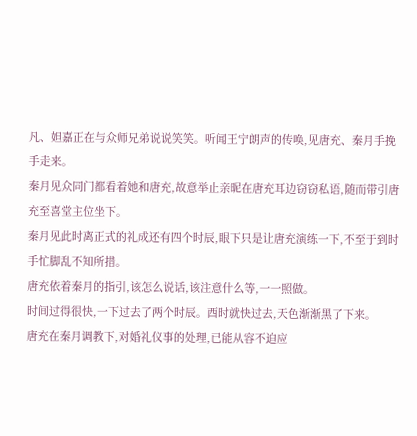凡、妲嘉正在与众师兄弟说说笑笑。听闻王宁朗声的传唤,见唐充、秦月手挽手走来。
秦月见众同门都看着她和唐充,故意举止亲昵在唐充耳边窃窃私语,随而带引唐充至喜堂主位坐下。
秦月见此时离正式的礼成还有四个时辰,眼下只是让唐充演练一下,不至于到时手忙脚乱不知所措。
唐充依着秦月的指引,该怎么说话,该注意什么等,一一照做。
时间过得很快,一下过去了两个时辰。酉时就快过去,天色渐渐黑了下来。
唐充在秦月调教下,对婚礼仪事的处理,已能从容不迫应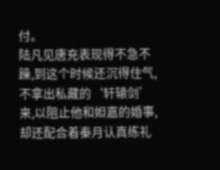付。
陆凡见唐充表现得不急不躁,到这个时候还沉得住气,不拿出私藏的‘轩辕剑’来,以阻止他和妲嘉的婚事,却还配合着秦月认真练礼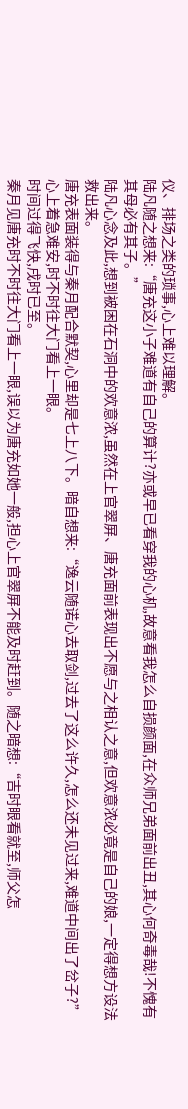仪、排场之类的琐事,心上难以理解。
陆凡随之想来:“唐充这小子难道有自己的算计?亦或早已看穿我的心机,故意看我怎么自损颜面,在众师兄弟面前出丑,其心何奇毒哉!不愧有其母必有其子。”
陆凡心念及此,想到被困在石洞中的欢意浓,虽然在上官翠屏、唐充面前表现出不愿与之相认之意,但欢意浓必竟是自己的娘,一定得想方设法救出来。
唐充表面装得与秦月配合默契,心里却是七上八下。暗自想来:“逸云随诺心去取剑,过去了这么许久,怎么还未见过来,难道中间出了岔子?”心上着急难安,时不时往大门看上一眼。
时间过得飞快,戌时已至。
秦月见唐充时不时往大门看上一眼,误以为唐充如她一般,担心上官翠屏不能及时赶到。随之暗想:“吉时眼看就至,师父怎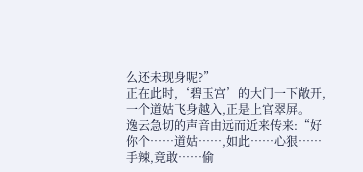么还未现身呢?”
正在此时,‘碧玉宫’的大门一下敞开,一个道姑飞身越入,正是上官翠屏。
逸云急切的声音由远而近来传来:“好你个……道姑……,如此……心狠……手辣,竟敢……偷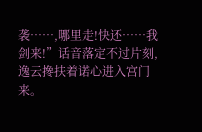袭……,哪里走!快还……我剑来!”话音落定不过片刻,逸云搀扶着诺心进入宫门来。